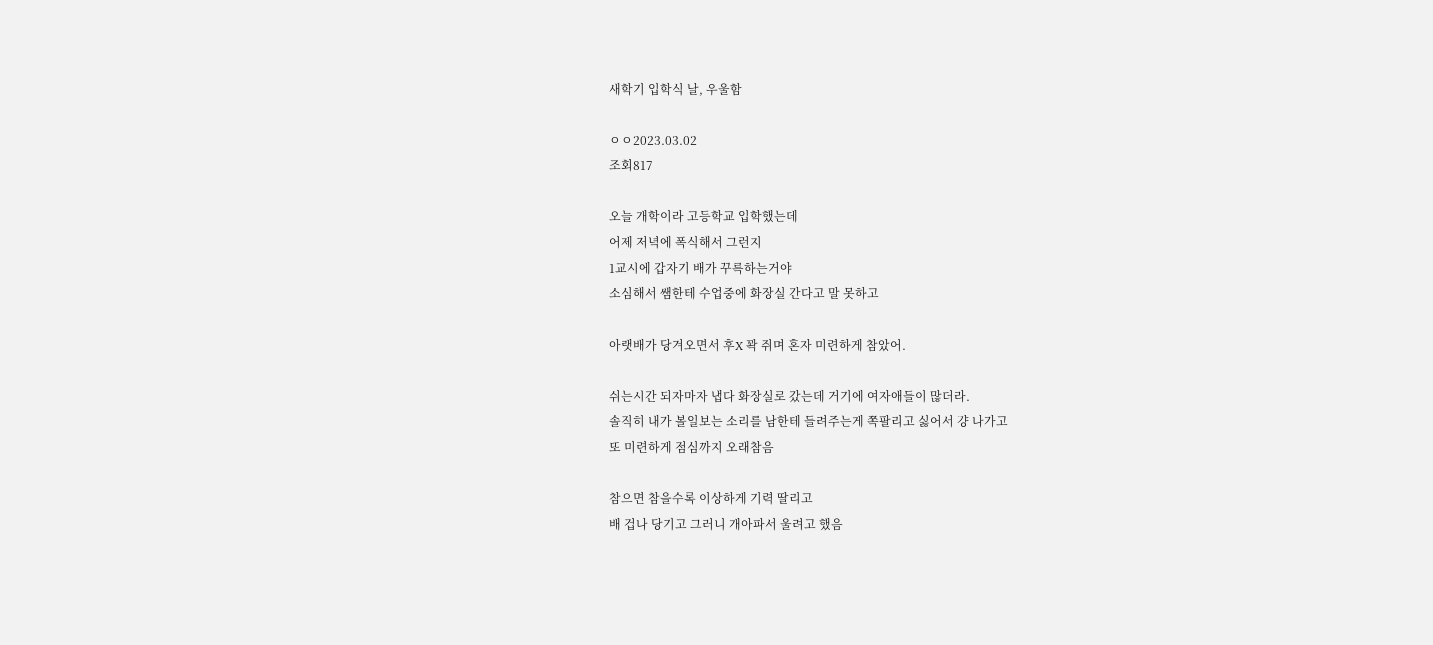새학기 입학식 날, 우울함

ㅇㅇ2023.03.02
조회817

오늘 개학이라 고등학교 입학했는데
어제 저녁에 폭식해서 그런지
1교시에 갑자기 배가 꾸륵하는거야
소심해서 쌤한테 수업중에 화장실 간다고 말 못하고

아랫배가 당겨오면서 후X 꽉 쥐며 혼자 미련하게 참았어.

쉬는시간 되자마자 냅다 화장실로 갔는데 거기에 여자애들이 많더라.
솔직히 내가 볼일보는 소리를 남한테 들려주는게 쪽팔리고 싫어서 걍 나가고
또 미련하게 점심까지 오래참음

참으면 참을수록 이상하게 기력 딸리고
배 겁나 당기고 그러니 개아파서 울려고 했음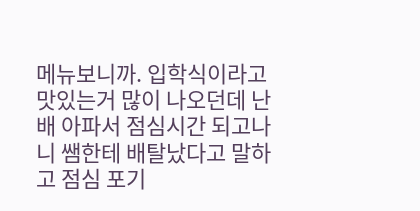메뉴보니까. 입학식이라고 맛있는거 많이 나오던데 난 배 아파서 점심시간 되고나니 쌤한테 배탈났다고 말하고 점심 포기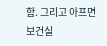함. 그리고 아프면 보건실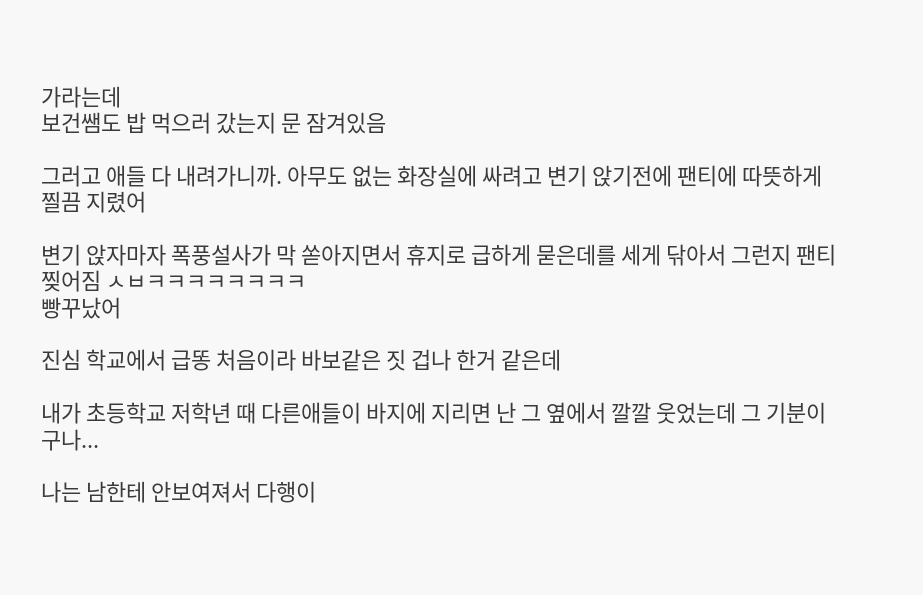가라는데
보건쌤도 밥 먹으러 갔는지 문 잠겨있음

그러고 애들 다 내려가니까. 아무도 없는 화장실에 싸려고 변기 앉기전에 팬티에 따뜻하게 찔끔 지렸어

변기 앉자마자 폭풍설사가 막 쏟아지면서 휴지로 급하게 묻은데를 세게 닦아서 그런지 팬티 찢어짐 ㅅㅂㅋㅋㅋㅋㅋㅋㅋㅋ
빵꾸났어

진심 학교에서 급똥 처음이라 바보같은 짓 겁나 한거 같은데

내가 초등학교 저학년 때 다른애들이 바지에 지리면 난 그 옆에서 깔깔 웃었는데 그 기분이구나...

나는 남한테 안보여져서 다행이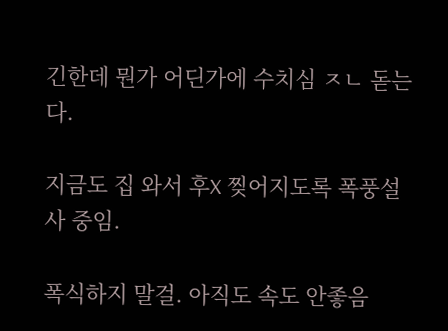긴한데 뭔가 어딘가에 수치심 ㅈㄴ 돋는다.

지금도 집 와서 후X 찢어지도록 폭풍설사 중임.

폭식하지 말걸. 아직도 속도 안좋음